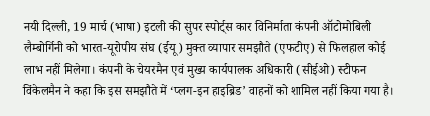नयी दिल्ली, 19 मार्च (भाषा) इटली की सुपर स्पोर्ट्स कार विनिर्माता कंपनी ऑटोमोबिली लैम्बोर्गिनी को भारत-यूरोपीय संघ (ईयू) मुक्त व्यापार समझौते (एफटीए) से फिलहाल कोई लाभ नहीं मिलेगा। कंपनी के चेयरमैन एवं मुख्य कार्यपालक अधिकारी (सीईओ) स्टीफन विंकेलमैन ने कहा कि इस समझौते में ‘प्लग-इन हाइब्रिड’ वाहनों को शामिल नहीं किया गया है।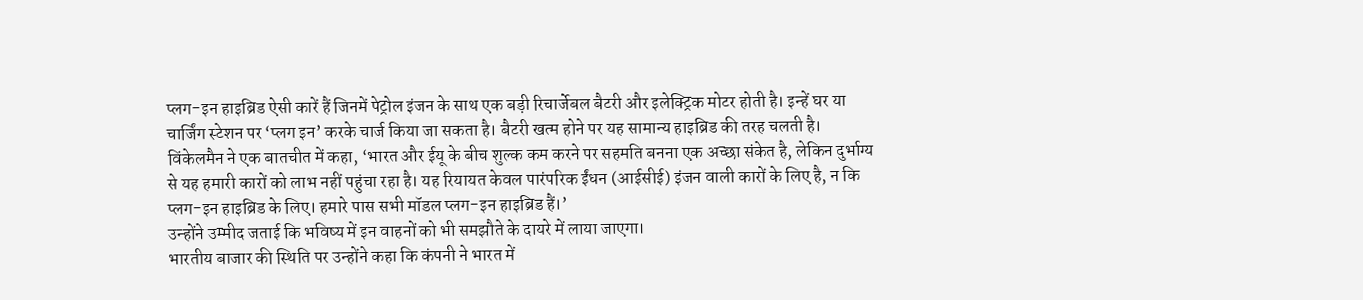प्लग-इन हाइब्रिड ऐसी कारें हैं जिनमें पेट्रोल इंजन के साथ एक बड़ी रिचार्जेबल बैटरी और इलेक्ट्रिक मोटर होती है। इन्हें घर या चार्जिंग स्टेशन पर ‘प्लग इन’ करके चार्ज किया जा सकता है। बैटरी खत्म होने पर यह सामान्य हाइब्रिड की तरह चलती है।
विंकेलमैन ने एक बातचीत में कहा, ‘भारत और ईयू के बीच शुल्क कम करने पर सहमति बनना एक अच्छा संकेत है, लेकिन दुर्भाग्य से यह हमारी कारों को लाभ नहीं पहुंचा रहा है। यह रियायत केवल पारंपरिक ईंधन (आईसीई) इंजन वाली कारों के लिए है, न कि प्लग-इन हाइब्रिड के लिए। हमारे पास सभी मॉडल प्लग-इन हाइब्रिड हैं।’
उन्होंने उम्मीद जताई कि भविष्य में इन वाहनों को भी समझौते के दायरे में लाया जाएगा।
भारतीय बाजार की स्थिति पर उन्होंने कहा कि कंपनी ने भारत में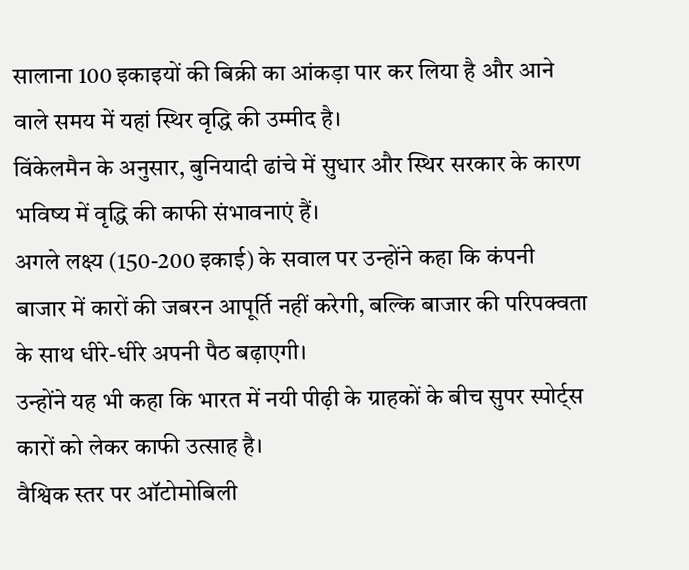सालाना 100 इकाइयों की बिक्री का आंकड़ा पार कर लिया है और आने वाले समय में यहां स्थिर वृद्धि की उम्मीद है।
विंकेलमैन के अनुसार, बुनियादी ढांचे में सुधार और स्थिर सरकार के कारण भविष्य में वृद्धि की काफी संभावनाएं हैं।
अगले लक्ष्य (150-200 इकाई) के सवाल पर उन्होंने कहा कि कंपनी बाजार में कारों की जबरन आपूर्ति नहीं करेगी, बल्कि बाजार की परिपक्वता के साथ धीरे-धीरे अपनी पैठ बढ़ाएगी।
उन्होंने यह भी कहा कि भारत में नयी पीढ़ी के ग्राहकों के बीच सुपर स्पोर्ट्स कारों को लेकर काफी उत्साह है।
वैश्विक स्तर पर ऑटोमोबिली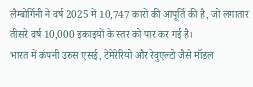लैम्बोर्गिनी ने वर्ष 2025 में 10,747 कारों की आपूर्ति की है, जो लगातार तीसरे वर्ष 10,000 इकाइयों के स्तर को पार कर गई है।
भारत में कंपनी उरुस एसई, टेमेरेरियो और रेवुएल्टो जैसे मॉडल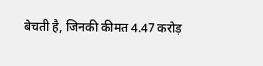बेचती है, जिनकी कीमत 4.47 करोड़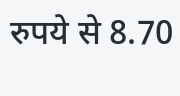रुपये से 8.70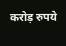करोड़ रुपये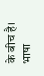के बीच है।
भाषा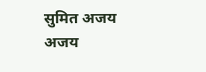सुमित अजय
अजय